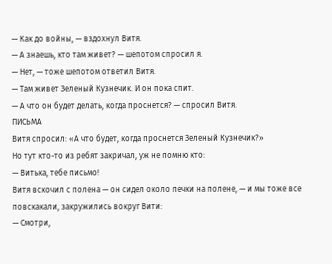— Как до войны, — вздохнул Витя.
— А знаешь, кто там живет? — шепотом спросил я.
— Нет, — тоже шепотом ответил Витя.
— Там живет Зеленый Кузнечик. И он пока спит.
— А что он будет делать, когда проснется? — спросил Витя.
ПИСЬМА
Витя спросил: «А что будет, когда проснется Зеленый Кузнечик?»
Но тут кто-то из ребят закричал, уж не помню кто:
— Витька, тебе письмо!
Витя вскочил с полена — он сидел около печки на полене, — и мы тоже все повскакали, закружились вокруг Вити:
— Смотри,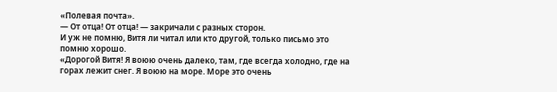«Полевая почта».
— От отца! От отца! — закричали с разных сторон.
И уж не помню, Витя ли читал или кто другой, только письмо это помню хорошо.
«Дорогой Витя! Я воюю очень далеко, там, где всегда холодно, где на горах лежит снег. Я воюю на море. Море это очень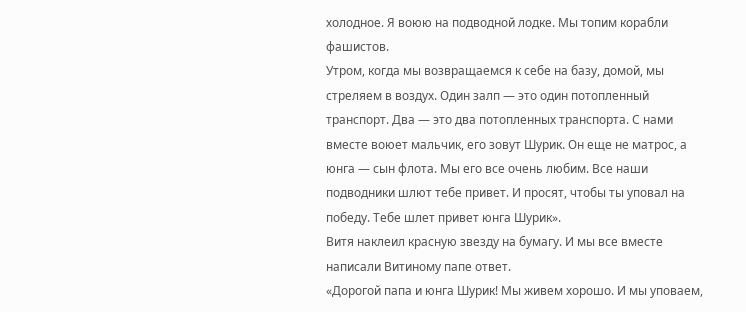холодное. Я воюю на подводной лодке. Мы топим корабли фашистов.
Утром, когда мы возвращаемся к себе на базу, домой, мы стреляем в воздух. Один залп — это один потопленный транспорт. Два — это два потопленных транспорта. С нами вместе воюет мальчик, его зовут Шурик. Он еще не матрос, а юнга — сын флота. Мы его все очень любим. Все наши подводники шлют тебе привет. И просят, чтобы ты уповал на победу. Тебе шлет привет юнга Шурик».
Витя наклеил красную звезду на бумагу. И мы все вместе написали Витиному папе ответ.
«Дорогой папа и юнга Шурик! Мы живем хорошо. И мы уповаем,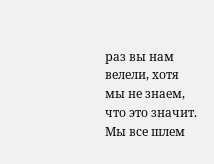раз вы нам велели, хотя мы не знаем, что это значит. Мы все шлем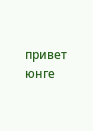привет юнге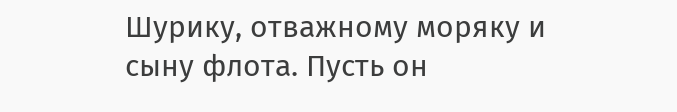Шурику, отважному моряку и сыну флота. Пусть он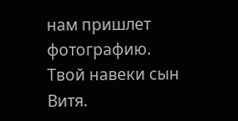нам пришлет фотографию.
Твой навеки сын Витя.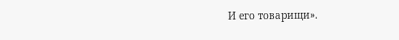И его товарищи».